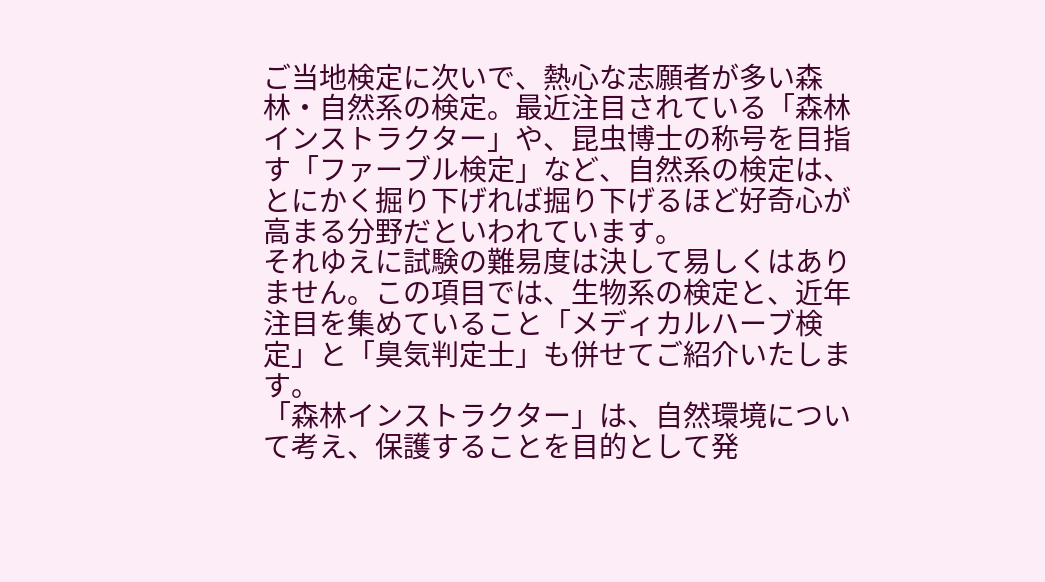ご当地検定に次いで、熱心な志願者が多い森林・自然系の検定。最近注目されている「森林インストラクター」や、昆虫博士の称号を目指す「ファーブル検定」など、自然系の検定は、とにかく掘り下げれば掘り下げるほど好奇心が高まる分野だといわれています。
それゆえに試験の難易度は決して易しくはありません。この項目では、生物系の検定と、近年注目を集めていること「メディカルハーブ検定」と「臭気判定士」も併せてご紹介いたします。
「森林インストラクター」は、自然環境について考え、保護することを目的として発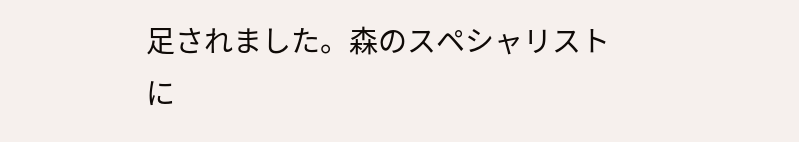足されました。森のスペシャリストに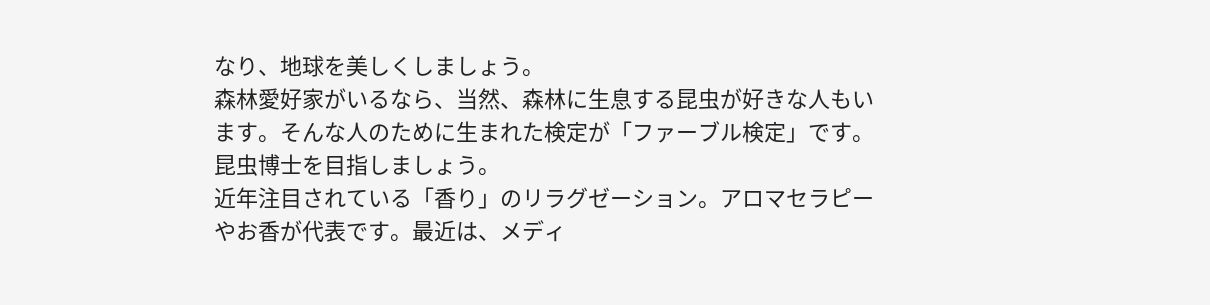なり、地球を美しくしましょう。
森林愛好家がいるなら、当然、森林に生息する昆虫が好きな人もいます。そんな人のために生まれた検定が「ファーブル検定」です。昆虫博士を目指しましょう。
近年注目されている「香り」のリラグゼーション。アロマセラピーやお香が代表です。最近は、メディ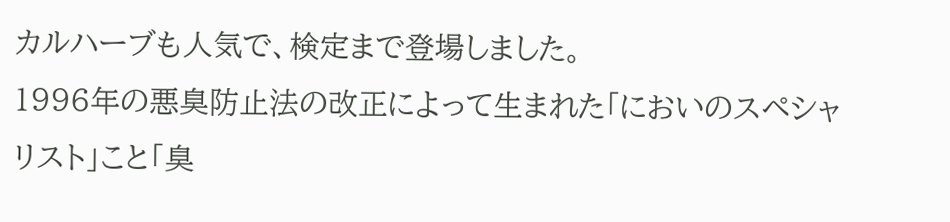カルハーブも人気で、検定まで登場しました。
1996年の悪臭防止法の改正によって生まれた「においのスペシャリスト」こと「臭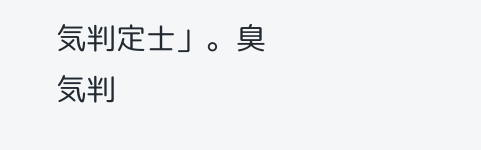気判定士」。臭気判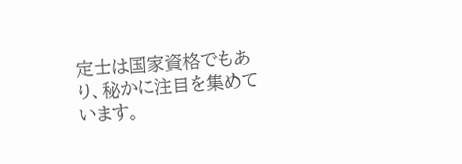定士は国家資格でもあり、秘かに注目を集めています。